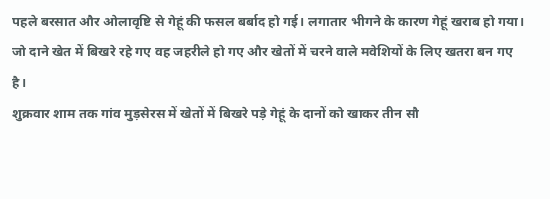पहले बरसात और ओलावृष्टि से गेहूं की फसल बर्बाद हो गई। लगातार भीगने के कारण गेहूं खराब हो गया। जो दाने खेत में बिखरे रहे गए वह जहरीले हो गए और खेतों में चरने वाले मवेशियों के लिए खतरा बन गए है।
शुक्रवार शाम तक गांव मुड़सेरस में खेतों में बिखरे पड़े गेहूं के दानों को खाकर तीन सौ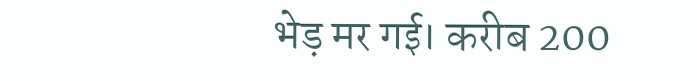भेड़ मर गई। करीब 200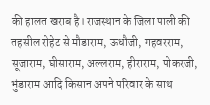की हालत खराब है। राजस्थान के जिला पाली की तहसील रोहेट से मौडाराम, ऊधौजी, गहवरराम, सूजाराम, घीसाराम, अल्लराम, हीराराम, पोकरजी, भुंडाराम आदि किसान अपने परिवार के साथ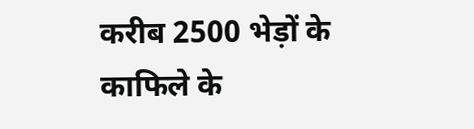करीब 2500 भेड़ों के काफिले के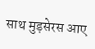साथ मुड़सेरस आए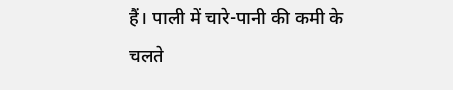हैं। पाली में चारे-पानी की कमी के चलते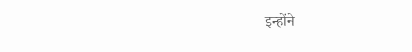इन्होंने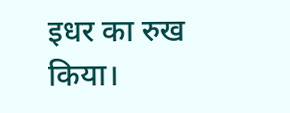इधर का रुख किया।